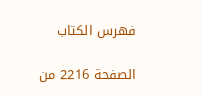فهرس الكتاب

الصفحة 2216 من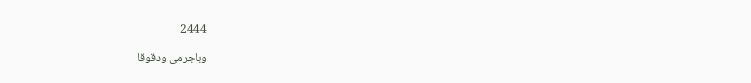2444

وباجرمى ودقوقا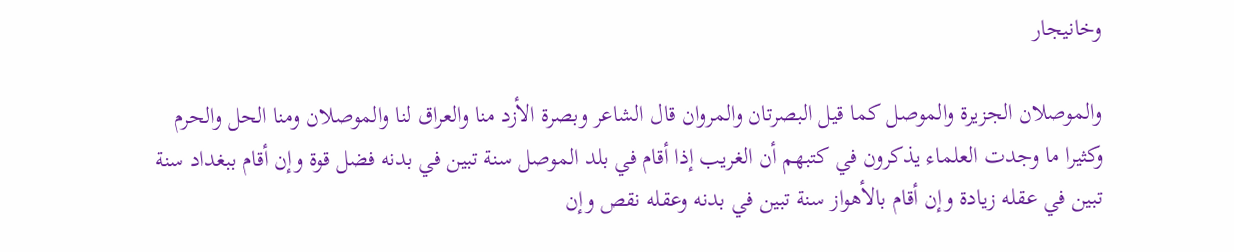وخانيجار

والموصلان الجزيرة والموصل كما قيل البصرتان والمروان قال الشاعر وبصرة الأزد منا والعراق لنا والموصلان ومنا الحل والحرم وكثيرا ما وجدت العلماء يذكرون في كتبهم أن الغريب إذا أقام في بلد الموصل سنة تبين في بدنه فضل قوة وإن أقام ببغداد سنة تبين في عقله زيادة وإن أقام بالأهواز سنة تبين في بدنه وعقله نقص وإن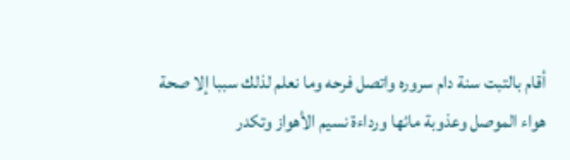أقام بالتبت سنة دام سروره واتصل فرحه وما نعلم لذلك سببا إلا صحة هواء الموصل وعذوبة مائها ورداءة نسيم الأهواز وتكدر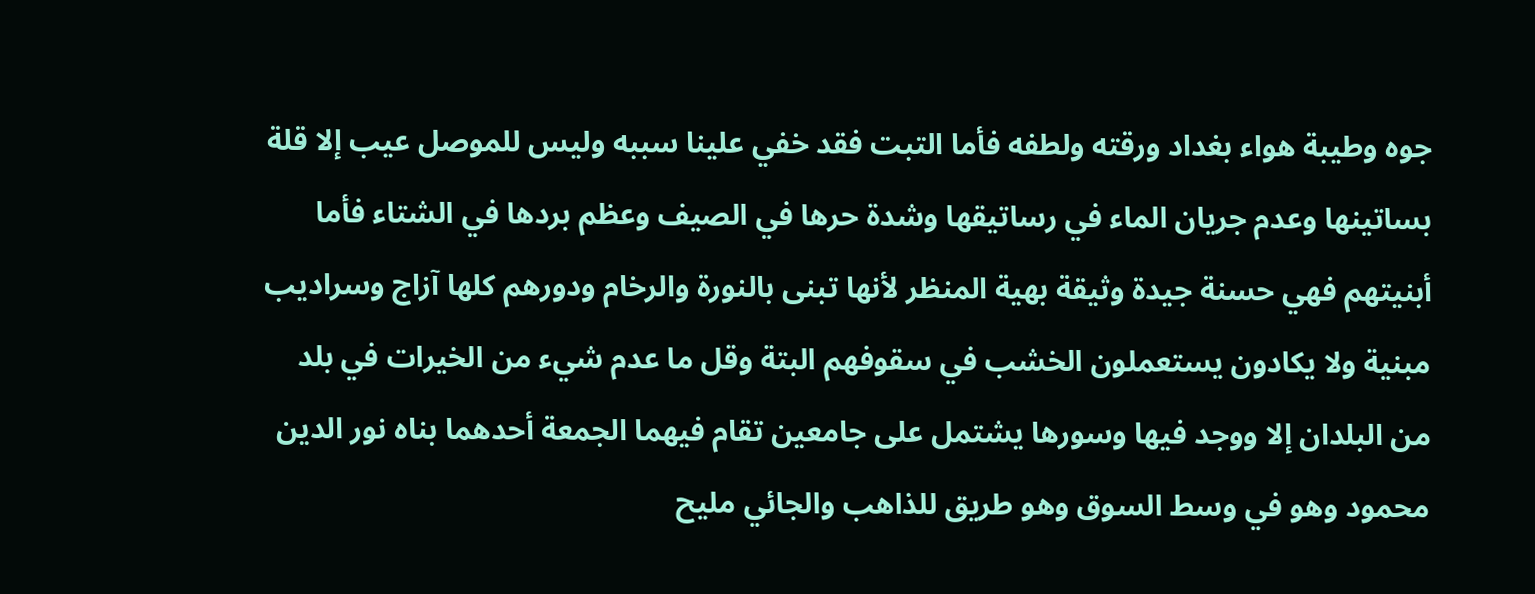جوه وطيبة هواء بغداد ورقته ولطفه فأما التبت فقد خفي علينا سببه وليس للموصل عيب إلا قلة بساتينها وعدم جريان الماء في رساتيقها وشدة حرها في الصيف وعظم بردها في الشتاء فأما أبنيتهم فهي حسنة جيدة وثيقة بهية المنظر لأنها تبنى بالنورة والرخام ودورهم كلها آزاج وسراديب مبنية ولا يكادون يستعملون الخشب في سقوفهم البتة وقل ما عدم شيء من الخيرات في بلد من البلدان إلا ووجد فيها وسورها يشتمل على جامعين تقام فيهما الجمعة أحدهما بناه نور الدين محمود وهو في وسط السوق وهو طريق للذاهب والجائي مليح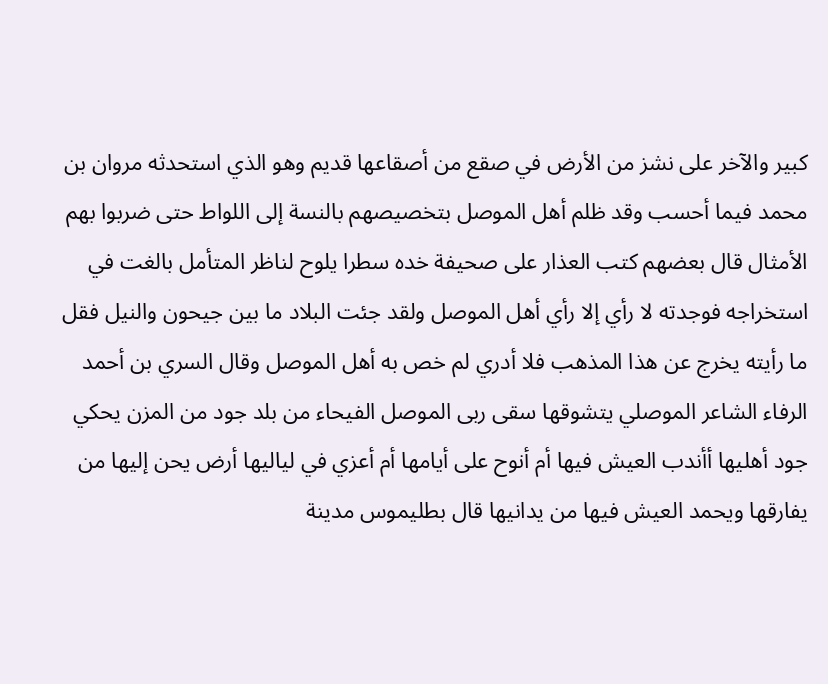كبير والآخر على نشز من الأرض في صقع من أصقاعها قديم وهو الذي استحدثه مروان بن محمد فيما أحسب وقد ظلم أهل الموصل بتخصيصهم بالنسة إلى اللواط حتى ضربوا بهم الأمثال قال بعضهم كتب العذار على صحيفة خده سطرا يلوح لناظر المتأمل بالغت في استخراجه فوجدته لا رأي إلا رأي أهل الموصل ولقد جئت البلاد ما بين جيحون والنيل فقل ما رأيته يخرج عن هذا المذهب فلا أدري لم خص به أهل الموصل وقال السري بن أحمد الرفاء الشاعر الموصلي يتشوقها سقى ربى الموصل الفيحاء من بلد جود من المزن يحكي جود أهليها أأندب العيش فيها أم أنوح على أيامها أم أعزي في لياليها أرض يحن إليها من يفارقها ويحمد العيش فيها من يدانيها قال بطليموس مدينة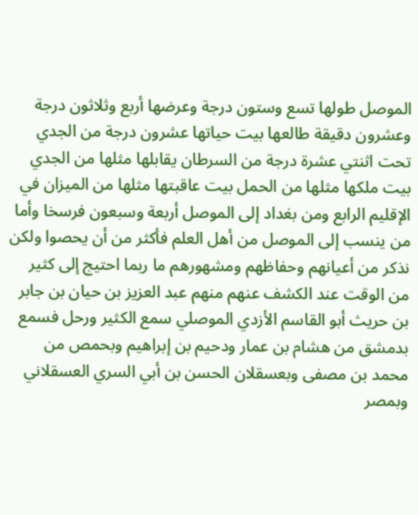الموصل طولها تسع وستون درجة وعرضها أربع وثلاثون درجة وعشرون دقيقة طالعها بيت حياتها عشرون درجة من الجدي تحت اثنتي عشرة درجة من السرطان يقابلها مثلها من الجدي بيت ملكها مثلها من الحمل بيت عاقبتها مثلها من الميزان في الإقليم الرابع ومن بغداد إلى الموصل أربعة وسبعون فرسخا وأما من ينسب إلى الموصل من أهل العلم فأكثر من أن يحصوا ولكن نذكر من أعيانهم وحفاظهم ومشهورهم ما ربما احتيج إلى كثير من الوقت عند الكشف عنهم منهم عبد العزيز بن حيان بن جابر بن حريث أبو القاسم الأزدي الموصلي سمع الكثير ورحل فسمع بدمشق من هشام بن عمار ودحيم بن إبراهيم وبحمص من محمد بن مصفى وبعسقلان الحسن بن أبي السري العسقلاني وبمصر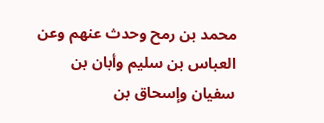محمد بن رمح وحدث عنهم وعن العباس بن سليم وأبان بن سفيان وإسحاق بن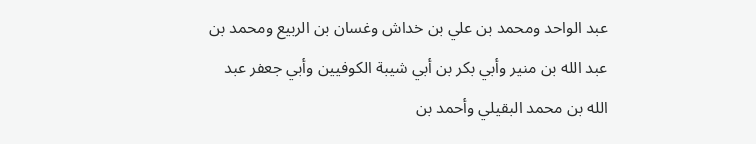عبد الواحد ومحمد بن علي بن خداش وغسان بن الربيع ومحمد بن عبد الله بن منير وأبي بكر بن أبي شيبة الكوفيين وأبي جعفر عبد الله بن محمد البقيلي وأحمد بن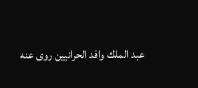عبد الملك وافد الحرانيين روى عنه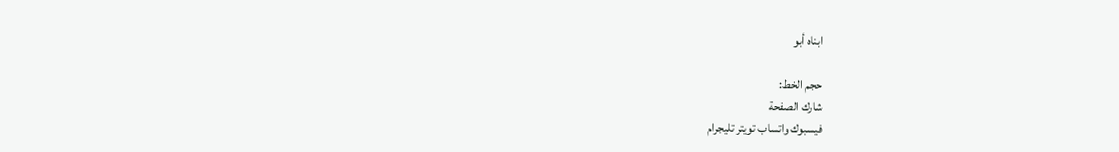ابناه أبو

حجم الخط:
شارك الصفحة
فيسبوك واتساب تويتر تليجرام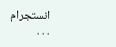انستجرام
. . .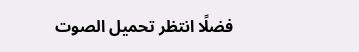فضلًا انتظر تحميل الصوت